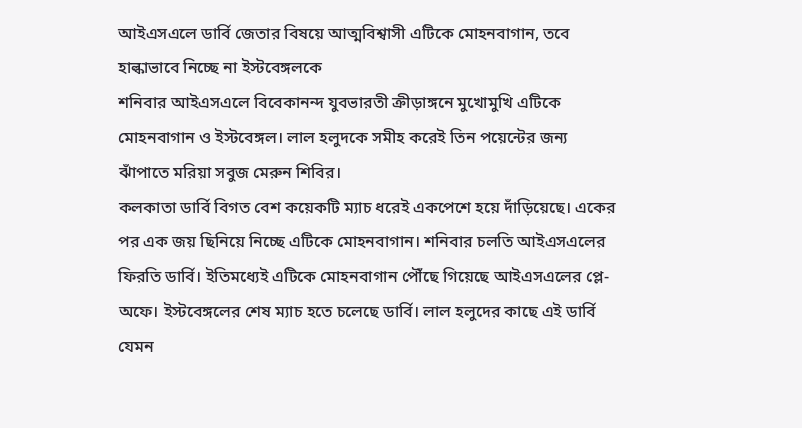আইএসএলে ডার্বি জেতার বিষয়ে আত্মবিশ্বাসী এটিকে মোহনবাগান, তবে হাল্কাভাবে নিচ্ছে না ইস্টবেঙ্গলকে
শনিবার আইএসএলে বিবেকানন্দ যুবভারতী ক্রীড়াঙ্গনে মুখোমুখি এটিকে মোহনবাগান ও ইস্টবেঙ্গল। লাল হলুদকে সমীহ করেই তিন পয়েন্টের জন্য ঝাঁপাতে মরিয়া সবুজ মেরুন শিবির।
কলকাতা ডার্বি বিগত বেশ কয়েকটি ম্যাচ ধরেই একপেশে হয়ে দাঁড়িয়েছে। একের পর এক জয় ছিনিয়ে নিচ্ছে এটিকে মোহনবাগান। শনিবার চলতি আইএসএলের ফিরতি ডার্বি। ইতিমধ্যেই এটিকে মোহনবাগান পৌঁছে গিয়েছে আইএসএলের প্লে-অফে। ইস্টবেঙ্গলের শেষ ম্যাচ হতে চলেছে ডার্বি। লাল হলুদের কাছে এই ডার্বি যেমন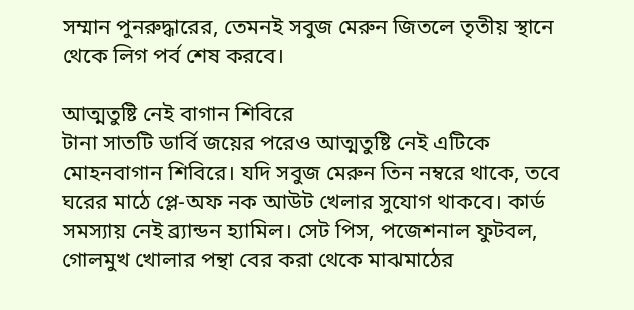সম্মান পুনরুদ্ধারের, তেমনই সবুজ মেরুন জিতলে তৃতীয় স্থানে থেকে লিগ পর্ব শেষ করবে।

আত্মতুষ্টি নেই বাগান শিবিরে
টানা সাতটি ডার্বি জয়ের পরেও আত্মতুষ্টি নেই এটিকে মোহনবাগান শিবিরে। যদি সবুজ মেরুন তিন নম্বরে থাকে, তবে ঘরের মাঠে প্লে-অফ নক আউট খেলার সুযোগ থাকবে। কার্ড সমস্যায় নেই ব্র্যান্ডন হ্যামিল। সেট পিস, পজেশনাল ফুটবল, গোলমুখ খোলার পন্থা বের করা থেকে মাঝমাঠের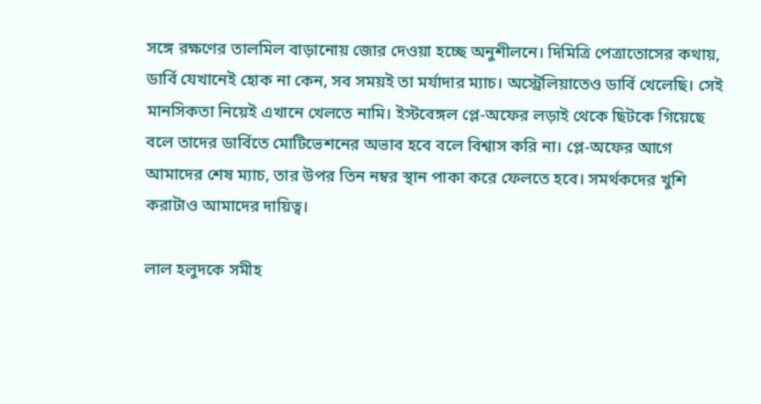সঙ্গে রক্ষণের তালমিল বাড়ানোয় জোর দেওয়া হচ্ছে অনুশীলনে। দিমিত্রি পেত্রাতোসের কথায়, ডার্বি যেখানেই হোক না কেন, সব সময়ই তা মর্যাদার ম্যাচ। অস্ট্রেলিয়াতেও ডার্বি খেলেছি। সেই মানসিকতা নিয়েই এখানে খেলতে নামি। ইস্টবেঙ্গল প্লে-অফের লড়াই থেকে ছিটকে গিয়েছে বলে তাদের ডার্বিতে মোটিভেশনের অভাব হবে বলে বিশ্বাস করি না। প্লে-অফের আগে আমাদের শেষ ম্যাচ, তার উপর তিন নম্বর স্থান পাকা করে ফেলতে হবে। সমর্থকদের খুশি করাটাও আমাদের দায়িত্ব।

লাল হলুদকে সমীহ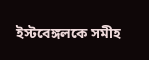ইস্টবেঙ্গলকে সমীহ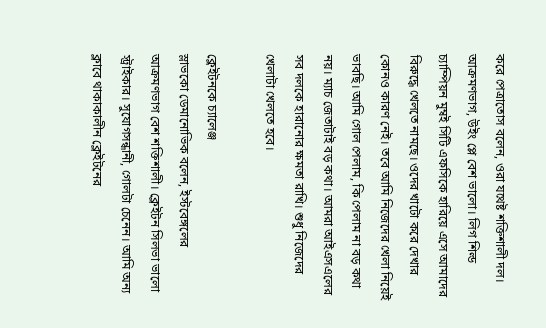করে পেত্রাতোস বলেন, ওরা যথেষ্ট শক্তিশালী দল। আক্রমণভাগ, উইং প্লে বেশ ভালো। লিগ শিল্ড চ্যাম্পিয়ন মুম্বই সিটি এফসিকে হারিয়ে এসে আমাদের বিরুদ্ধে খেলতে নামছে। ওদের খাটো করে দেখার কোনও কারণ নেই। তবে আমি নিজেদের খেলা নিয়েই ভাবছি। আমি গোল পেলাম, কি পেলাম না বড় কথা নয়। ম্যাচ জেতাটাই বড় কথা। আমরা আইএসএলের সব দলকে হারানোর ক্ষমতা রাখি। শুধু নিজেদের খেলাটা খেলতে হবে।

ক্লেইটনকে চ্যালেঞ্জ
স্লাভকো ডেমানোভিক বলেন, ইস্টবেঙ্গলের আক্রমণভাগ বেশ শক্তিশালী। ক্লেইটন সিলভা ভালো স্ট্রাইকার। সুযোগসন্ধানী, গোলটা চেনেন। আমি অন্য ক্লাবে থাকাকালীন ক্লেইটনের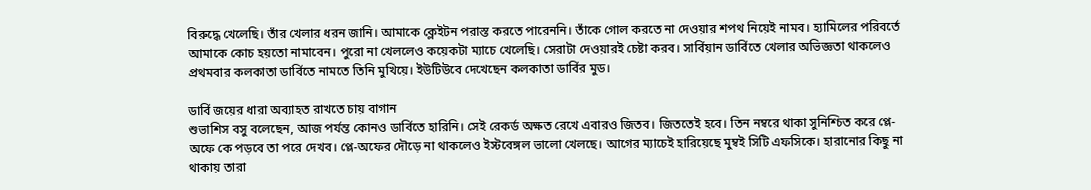বিরুদ্ধে খেলেছি। তাঁর খেলার ধরন জানি। আমাকে ক্লেইটন পরাস্ত করতে পারেননি। তাঁকে গোল করতে না দেওয়ার শপথ নিয়েই নামব। হ্যামিলের পরিবর্তে আমাকে কোচ হয়তো নামাবেন। পুরো না খেললেও কয়েকটা ম্যাচে খেলেছি। সেরাটা দেওয়ারই চেষ্টা করব। সার্বিয়ান ডার্বিতে খেলার অভিজ্ঞতা থাকলেও প্রথমবার কলকাতা ডার্বিতে নামতে তিনি মুখিয়ে। ইউটিউবে দেখেছেন কলকাতা ডার্বির মুড।

ডার্বি জয়ের ধারা অব্যাহত রাখতে চায় বাগান
শুভাশিস বসু বলেছেন, আজ পর্যন্ত কোনও ডার্বিতে হারিনি। সেই রেকর্ড অক্ষত রেখে এবারও জিতব। জিততেই হবে। তিন নম্বরে থাকা সুনিশ্চিত করে প্লে-অফে কে পড়বে তা পরে দেখব। প্লে-অফের দৌড়ে না থাকলেও ইস্টবেঙ্গল ভালো খেলছে। আগের ম্যাচেই হারিয়েছে মুম্বই সিটি এফসিকে। হারানোর কিছু না থাকায় তারা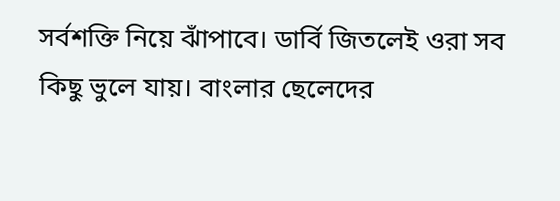সর্বশক্তি নিয়ে ঝাঁপাবে। ডার্বি জিতলেই ওরা সব কিছু ভুলে যায়। বাংলার ছেলেদের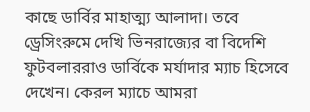কাছে ডার্বির মাহাত্ম্য আলাদা। তবে ড্রেসিংরুমে দেখি ভিনরাজ্যের বা বিদেশি ফুটবলাররাও ডার্বিকে মর্যাদার ম্যাচ হিসেবে দেখেন। কেরল ম্যাচে আমরা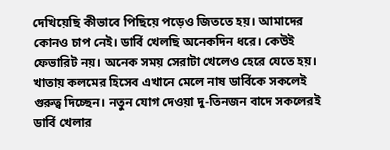দেখিয়েছি কীভাবে পিছিয়ে পড়েও জিততে হয়। আমাদের কোনও চাপ নেই। ডার্বি খেলছি অনেকদিন ধরে। কেউই ফেভারিট নয়। অনেক সময় সেরাটা খেলেও হেরে যেতে হয়। খাতায় কলমের হিসেব এখানে মেলে নাষ ডার্বিকে সকলেই গুরুত্ব দিচ্ছেন। নতুন যোগ দেওয়া দু-তিনজন বাদে সকলেরই ডার্বি খেলার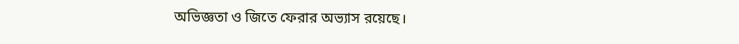অভিজ্ঞতা ও জিতে ফেরার অভ্যাস রয়েছে।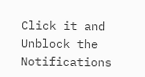Click it and Unblock the Notifications